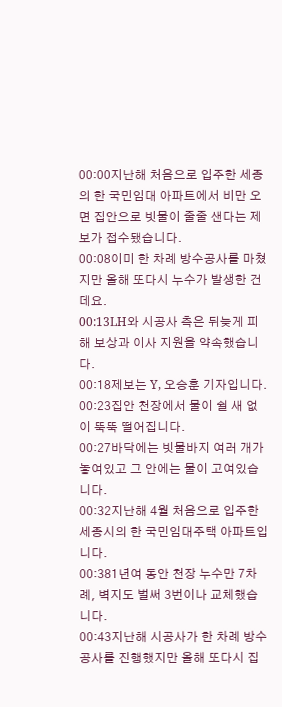00:00지난해 처음으로 입주한 세종의 한 국민임대 아파트에서 비만 오면 집안으로 빗물이 줄줄 샌다는 제보가 접수됐습니다.
00:08이미 한 차례 방수공사를 마쳤지만 올해 또다시 누수가 발생한 건데요.
00:13LH와 시공사 측은 뒤늦게 피해 보상과 이사 지원을 약속했습니다.
00:18제보는 Y, 오승훈 기자입니다.
00:23집안 천장에서 물이 쉴 새 없이 뚝뚝 떨어집니다.
00:27바닥에는 빗물바지 여러 개가 놓여있고 그 안에는 물이 고여있습니다.
00:32지난해 4월 처음으로 입주한 세종시의 한 국민임대주택 아파트입니다.
00:381년여 동안 천장 누수만 7차례, 벽지도 벌써 3번이나 교체했습니다.
00:43지난해 시공사가 한 차례 방수공사를 진행했지만 올해 또다시 집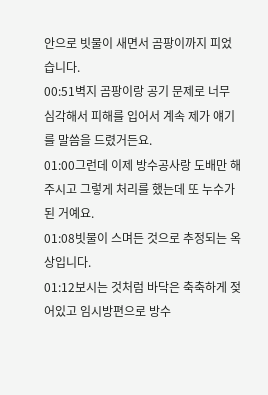안으로 빗물이 새면서 곰팡이까지 피었습니다.
00:51벽지 곰팡이랑 공기 문제로 너무 심각해서 피해를 입어서 계속 제가 얘기를 말씀을 드렸거든요.
01:00그런데 이제 방수공사랑 도배만 해주시고 그렇게 처리를 했는데 또 누수가 된 거예요.
01:08빗물이 스며든 것으로 추정되는 옥상입니다.
01:12보시는 것처럼 바닥은 축축하게 젖어있고 임시방편으로 방수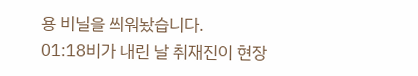용 비닐을 씌워놨습니다.
01:18비가 내린 날 취재진이 현장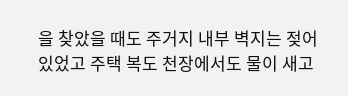을 찾았을 때도 주거지 내부 벽지는 젖어있었고 주택 복도 천장에서도 물이 새고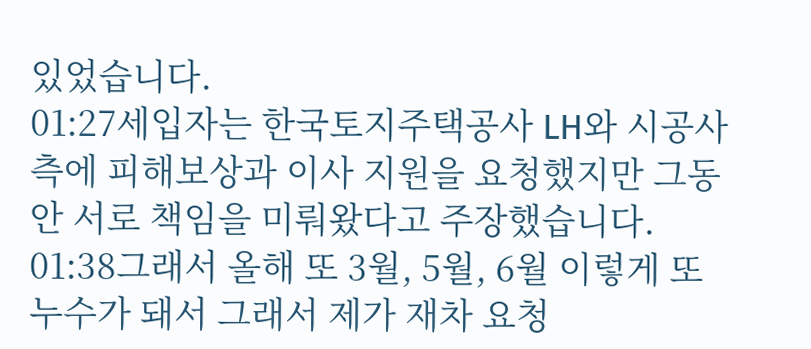있었습니다.
01:27세입자는 한국토지주택공사 LH와 시공사 측에 피해보상과 이사 지원을 요청했지만 그동안 서로 책임을 미뤄왔다고 주장했습니다.
01:38그래서 올해 또 3월, 5월, 6월 이렇게 또 누수가 돼서 그래서 제가 재차 요청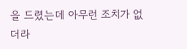을 드렸는데 아무런 조치가 없더라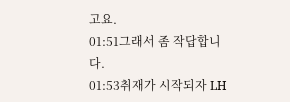고요.
01:51그래서 좀 작답합니다.
01:53취재가 시작되자 LH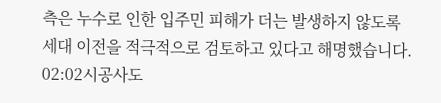측은 누수로 인한 입주민 피해가 더는 발생하지 않도록 세대 이전을 적극적으로 검토하고 있다고 해명했습니다.
02:02시공사도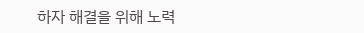하자 해결을 위해 노력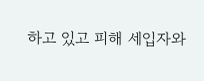하고 있고 피해 세입자와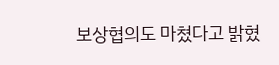보상협의도 마쳤다고 밝혔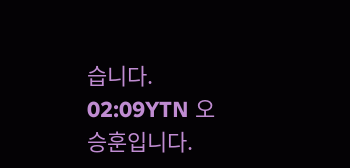습니다.
02:09YTN 오승훈입니다.